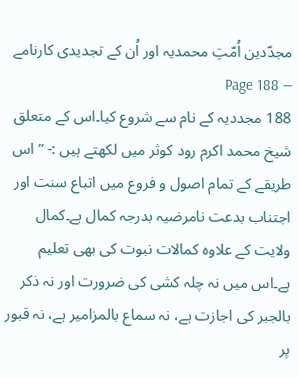مجدّدین اُمّتِ محمدیہ اور اُن کے تجدیدی کارنامے — Page 188
188 مجددیہ کے نام سے شروع کیا۔اس کے متعلق شیخ محمد اکرم رود کوثر میں لکھتے ہیں :- ” اس طریقے کے تمام اصول و فروع میں اتباع سنت اور اجتناب بدعت نامرضیہ بدرجہ کمال ہے۔کمال ولایت کے علاوہ کمالات نبوت کی بھی تعلیم ہے۔اس میں نہ چلہ کشی کی ضرورت اور نہ ذکر بالجبر کی اجازت ہے، نہ سماع بالمزامیر ہے، نہ قبور پر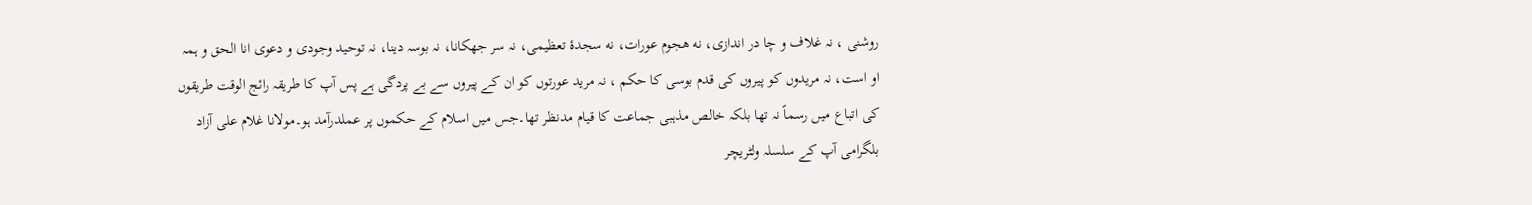روشنی ، نہ غلاف و چا در اندازی، نه هجوم عورات، نه سجدۂ تعظیمی، نہ سر جھکانا، نہ بوسہ دینا، نہ توحید وجودی و دعوی انا الحق و ہمہ او است، نہ مریدوں کو پیروں کی قدم بوسی کا حکم ، نہ مرید عورتوں کو ان کے پیروں سے بے پردگی ہے پس آپ کا طریقہ رائج الوقت طریقوں کی اتباع میں رسماً نہ تھا بلکہ خالص مذہبی جماعت کا قیام مدنظر تھا۔جس میں اسلام کے حکموں پر عملدرآمد ہو۔مولانا غلام علی آزاد بلگرامی آپ کے سلسلہ ولٹریچر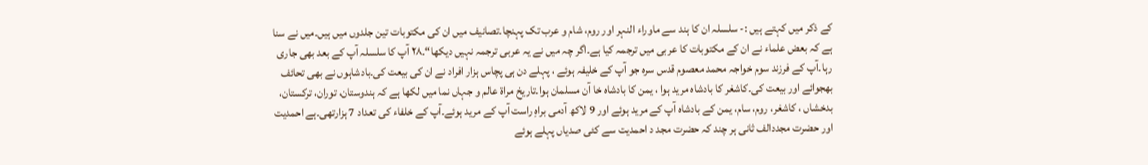کے ذکر میں کہتے ہیں :- سلسلہ ان کا ہند سے ماوراء النہر اور روم، شام و عرب تک پہنچا۔تصانیف میں ان کی مکتوبات تین جلدوں میں ہیں۔میں نے سنا ہے کہ بعض علماء نے ان کے مکتوبات کا عربی میں ترجمہ کیا ہے۔اگر چہ میں نے یہ عربی ترجمہ نہیں دیکھا“۔۲۸ آپ کا سلسلہ آپ کے بعد بھی جاری رہا۔آپ کے فرزند سوم خواجہ محمد معصوم قدس سرہ جو آپ کے خلیفہ ہوئے ، پہلے دن ہی پچاس ہزار افراد نے ان کی بیعت کی۔بادشاہوں نے بھی تحائف بھجوائے اور بیعت کی۔کاشغر کا بادشاہ مرید ہوا ، یمن کا بادشاہ خا آن مسلمان ہوا۔تاریخ مراۃ عالم و جہاں نما میں لکھا ہے کہ ہندوستان، توران، ترکستان، بدخشاں ، کاشغر، روم، سام، یمن کے بادشاہ آپ کے مرید ہوئے اور 9 لاکھ آدمی براہِ راست آپ کے مرید ہوئے۔آپ کے خلفاء کی تعداد 7 ہزارتھی۔ہے احمدیت اور حضرت مجددالف ثانی ہر چند کہ حضرت مجد د احمدیت سے کئی صدیاں پہلے ہوئے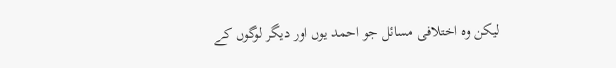لیکن وہ اختلافی مسائل جو احمد یوں اور دیگر لوگوں کے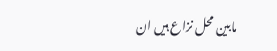مابین محل نزاع ہیں ان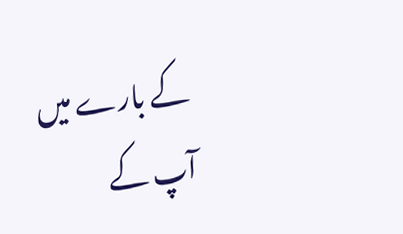کے بارے میں آپ کے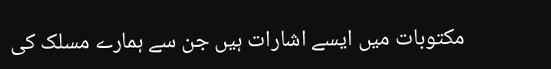مکتوبات میں ایسے اشارات ہیں جن سے ہمارے مسلک کی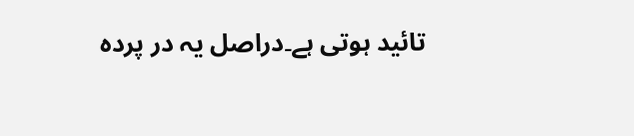تائید ہوتی ہے۔دراصل یہ در پردہ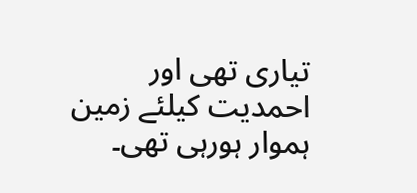تیاری تھی اور احمدیت کیلئے زمین ہموار ہورہی تھی۔